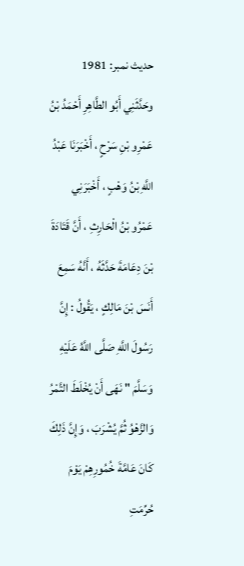حدیث نمبر: 1981
وحَدَّثَنِي أَبُو الطَّاهِرِ أَحْمَدُ بْنُ عَمْرِو بْنِ سَرْحٍ ، أَخْبَرَنَا عَبْدُ اللَّهِ بْنُ وَهْبٍ ، أَخْبَرَنِي عَمْرُو بْنُ الْحَارِثِ ، أَنَّ قَتَادَةَ بْنَ دِعَامَةَ حَدَّثَهُ ، أَنَّهُ سَمِعَ أَنَسَ بْنَ مَالِكٍ ، يَقُولُ : إِنَّ رَسُولَ اللَّهِ صَلَّى اللَّهُ عَلَيْهِ وَسَلَّمَ " نَهَى أَنْ يُخْلَطَ التَّمْرُ وَالزَّهْوُ ثُمَّ يُشْرَبَ ، وَإِنَّ ذَلِكَ كَانَ عَامَّةَ خُمُورِهِمْ يَوْمَ حُرِّمَتِ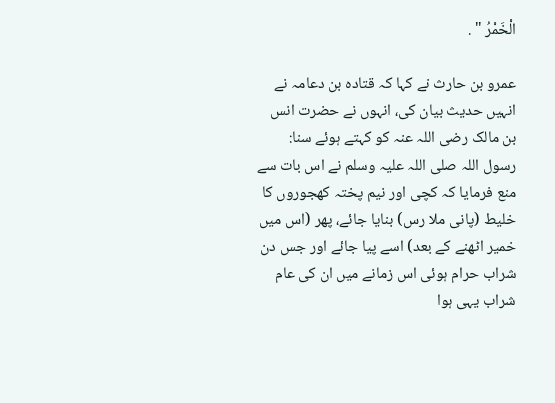الْخَمْرُ " .

عمرو بن حارث نے کہا کہ قتادہ بن دعامہ نے انہیں حدیث بیان کی، انہوں نے حضرت انس بن مالک رضی اللہ عنہ کو کہتے ہوئے سنا: رسول اللہ صلی اللہ علیہ وسلم نے اس بات سے منع فرمایا کہ کچی اور نیم پختہ کھجوروں کا خلیط (پانی ملا رس) بنایا جائے، پھر (اس میں خمیر اٹھنے کے بعد) اسے پیا جائے اور جس دن شراب حرام ہوئی اس زمانے میں ان کی عام شراب یہی ہوا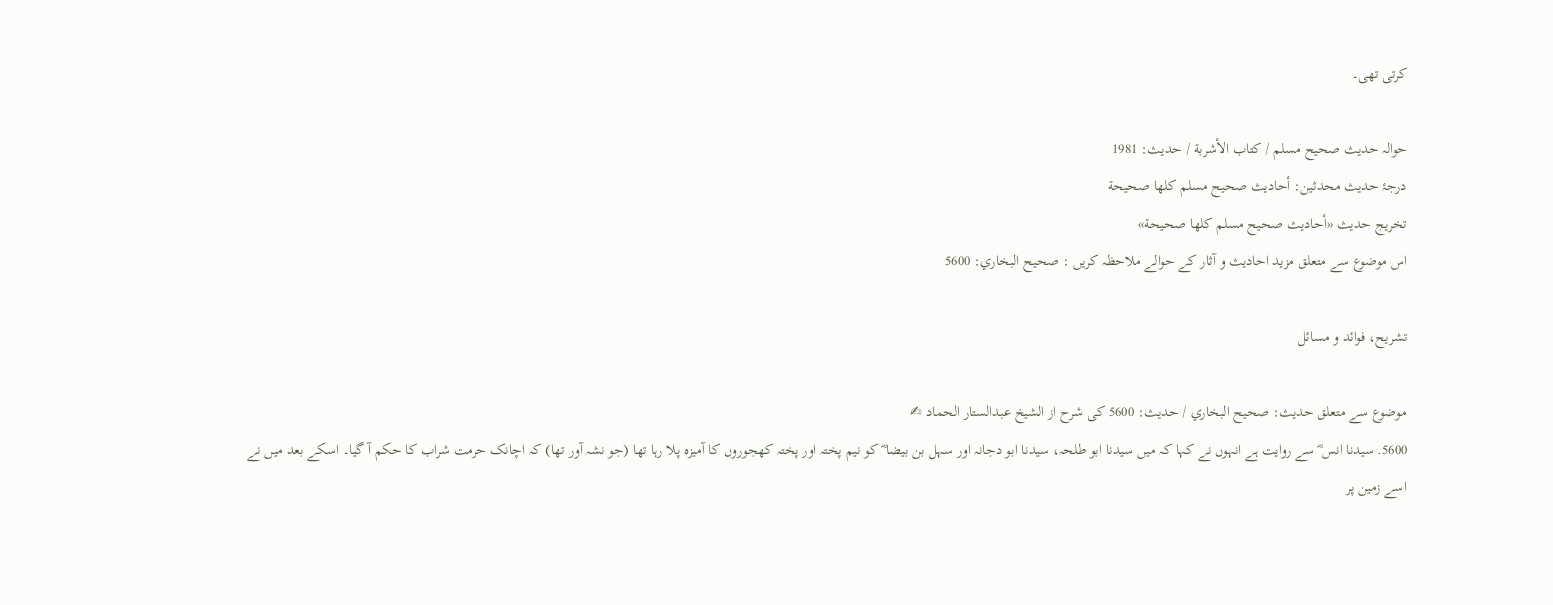کرتی تھی۔

حوالہ حدیث صحيح مسلم / كتاب الأشربة / حدیث: 1981
درجۂ حدیث محدثین: أحاديث صحيح مسلم كلها صحيحة
تخریج حدیث «أحاديث صحيح مسلم كلها صحيحة»
اس موضوع سے متعلق مزید احادیث و آثار کے حوالے ملاحظہ کریں : صحيح البخاري: 5600

تشریح، فوائد و مسائل

موضوع سے متعلق حدیث: صحيح البخاري / حدیث: 5600 کی شرح از الشیخ عبدالستار الحماد ✍
5600. سیدنا انس ؓ سے روایت ہے انہوں نے کہا کہ میں سیدنا ابو طلحہ، سیدنا ابو دجانہ اور سہل بن بیضا ؓ کو نیم پختہ اور پختہ کھجوروں کا آمیزہ پلا رہا تھا (جو نشہ آور تھا) کہ اچانک حرمت شراب کا حکم آ گیا۔ اسکے بعد میں نے اسے زمین پر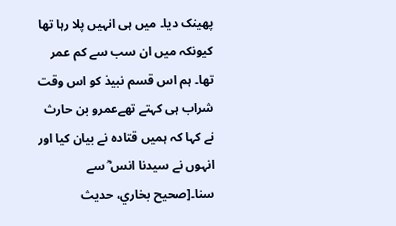پھینک دیا۔ میں ہی انہیں پلا رہا تھا کیونکہ میں ان سب سے کم عمر تھا۔ ہم اس قسم نبیذ کو اس وقت شراب ہی کہتے تھےعمرو بن حارث نے کہا کہ ہمیں قتادہ نے بیان کیا اور انہوں نے سیدنا انس ؓ سے سنا۔[صحيح بخاري، حديث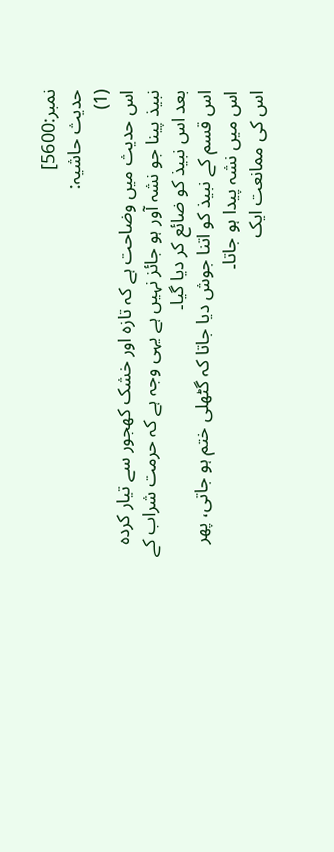نمبر:5600]
حدیث حاشیہ:
(1)
اس حدیث میں وضاحت ہے کہ تازہ اور خشک کھجور سے تیار کردہ نبیذ پینا جو نشہ آور ہو جائز نہیں ہے یہی وجہ ہے کہ حرمت شراب کے بعد اس نبیذ کو ضائع کر دیا گیا۔
اس قسم کے نبیذ کو اتنا جوش دیا جاتا کہ گٹھلی ختم ہو جاتی، پھر اس میں نشہ پیدا ہو جاتا۔
اس کی ممانعت ایک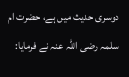دوسری حدیث میں ہے، حضرت ام سلمہ رضی اللہ عنہ نے فرمایا: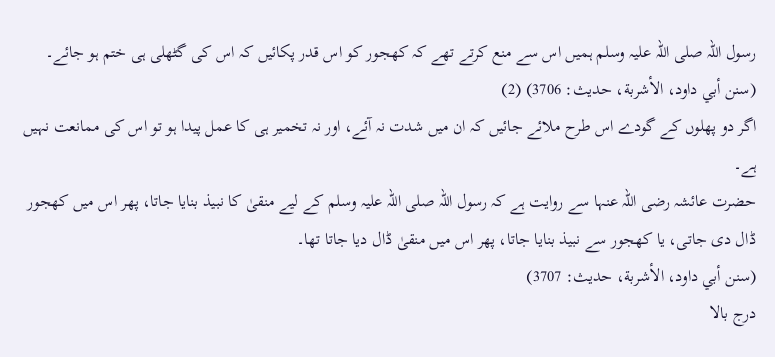رسول اللہ صلی اللہ علیہ وسلم ہمیں اس سے منع کرتے تھے کہ کھجور کو اس قدر پکائیں کہ اس کی گٹھلی ہی ختم ہو جائے۔
(سنن أبي داود، الأشربة، حدیث: 3706) (2)
اگر دو پھلوں کے گودے اس طرح ملائے جائیں کہ ان میں شدت نہ آئے، اور نہ تخمیر ہی کا عمل پیدا ہو تو اس کی ممانعت نہیں ہے۔
حضرت عائشہ رضی اللہ عنہا سے روایت ہے کہ رسول اللہ صلی اللہ علیہ وسلم کے لیے منقیٰ کا نبیذ بنایا جاتا، پھر اس میں کھجور ڈال دی جاتی، یا کھجور سے نبیذ بنایا جاتا، پھر اس میں منقیٰ ڈال دیا جاتا تھا۔
(سنن أبي داود، الأشربة، حدیث: 3707)
درج بالا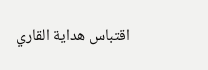اقتباس هداية القاري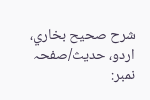شرح صحيح بخاري، اردو، حدیث/صفحہ نمبر: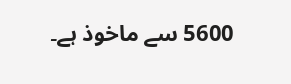5600 سے ماخوذ ہے۔